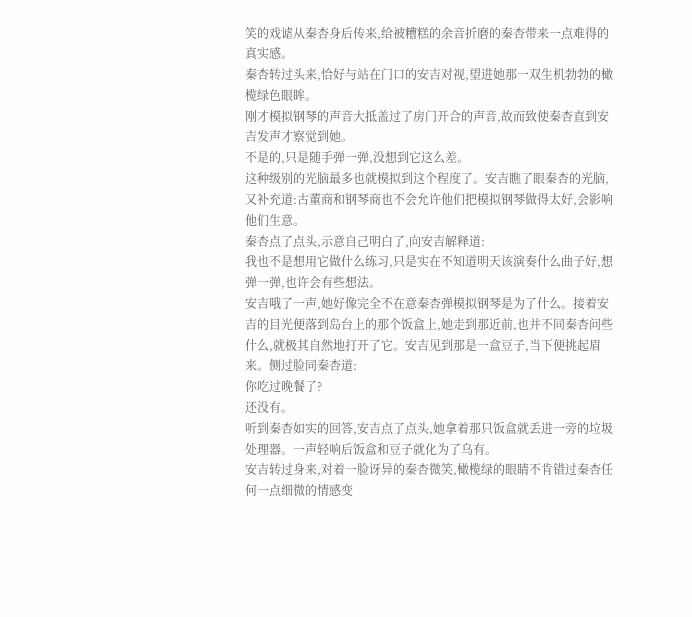笑的戏谑从秦杏身后传来,给被糟糕的余音折磨的秦杏带来一点难得的真实感。
秦杏转过头来,恰好与站在门口的安吉对视,望进她那一双生机勃勃的橄榄绿色眼眸。
刚才模拟钢琴的声音大抵盖过了房门开合的声音,故而致使秦杏直到安吉发声才察觉到她。
不是的,只是随手弹一弹,没想到它这么差。
这种级别的光脑最多也就模拟到这个程度了。安吉瞧了眼秦杏的光脑,又补充道:古董商和钢琴商也不会允许他们把模拟钢琴做得太好,会影响他们生意。
秦杏点了点头,示意自己明白了,向安吉解释道:
我也不是想用它做什么练习,只是实在不知道明天该演奏什么曲子好,想弹一弹,也许会有些想法。
安吉哦了一声,她好像完全不在意秦杏弹模拟钢琴是为了什么。接着安吉的目光便落到岛台上的那个饭盒上,她走到那近前,也并不同秦杏问些什么,就极其自然地打开了它。安吉见到那是一盒豆子,当下便挑起眉来。侧过脸同秦杏道:
你吃过晚餐了?
还没有。
听到秦杏如实的回答,安吉点了点头,她拿着那只饭盒就丢进一旁的垃圾处理器。一声轻响后饭盒和豆子就化为了乌有。
安吉转过身来,对着一脸讶异的秦杏微笑,橄榄绿的眼睛不肯错过秦杏任何一点细微的情感变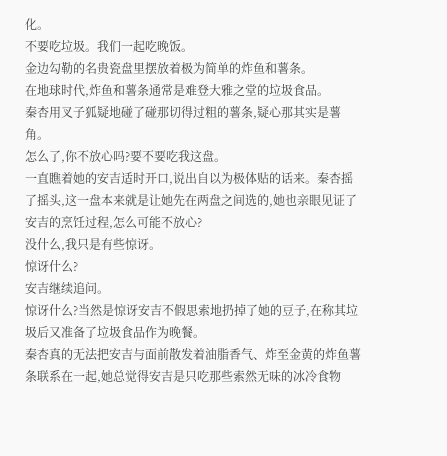化。
不要吃垃圾。我们一起吃晚饭。
金边勾勒的名贵瓷盘里摆放着极为简单的炸鱼和薯条。
在地球时代,炸鱼和薯条通常是难登大雅之堂的垃圾食品。
秦杏用叉子狐疑地碰了碰那切得过粗的薯条,疑心那其实是薯角。
怎么了,你不放心吗?要不要吃我这盘。
一直瞧着她的安吉适时开口,说出自以为极体贴的话来。秦杏摇了摇头,这一盘本来就是让她先在两盘之间选的,她也亲眼见证了安吉的烹饪过程,怎么可能不放心?
没什么,我只是有些惊讶。
惊讶什么?
安吉继续追问。
惊讶什么?当然是惊讶安吉不假思索地扔掉了她的豆子,在称其垃圾后又准备了垃圾食品作为晚餐。
秦杏真的无法把安吉与面前散发着油脂香气、炸至金黄的炸鱼薯条联系在一起,她总觉得安吉是只吃那些索然无味的冰冷食物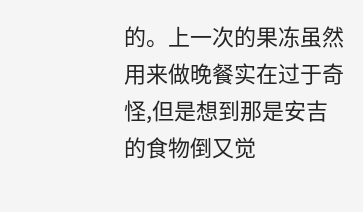的。上一次的果冻虽然用来做晚餐实在过于奇怪,但是想到那是安吉的食物倒又觉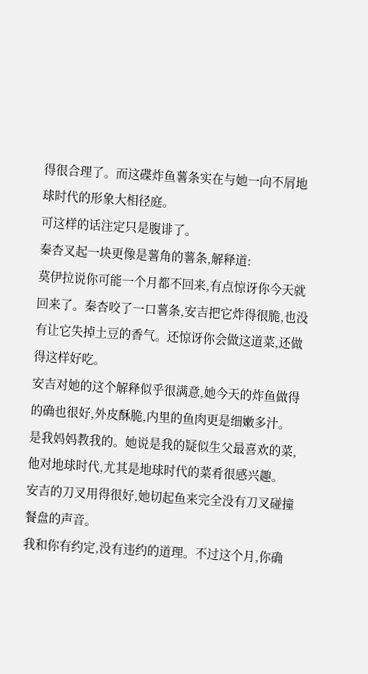得很合理了。而这碟炸鱼薯条实在与她一向不屑地球时代的形象大相径庭。
可这样的话注定只是腹诽了。
秦杏叉起一块更像是薯角的薯条,解释道:
莫伊拉说你可能一个月都不回来,有点惊讶你今天就回来了。秦杏咬了一口薯条,安吉把它炸得很脆,也没有让它失掉土豆的香气。还惊讶你会做这道菜,还做得这样好吃。
安吉对她的这个解释似乎很满意,她今天的炸鱼做得的确也很好,外皮酥脆,内里的鱼肉更是细嫩多汁。
是我妈妈教我的。她说是我的疑似生父最喜欢的菜,他对地球时代,尤其是地球时代的菜肴很感兴趣。
安吉的刀叉用得很好,她切起鱼来完全没有刀叉碰撞餐盘的声音。
我和你有约定,没有违约的道理。不过这个月,你确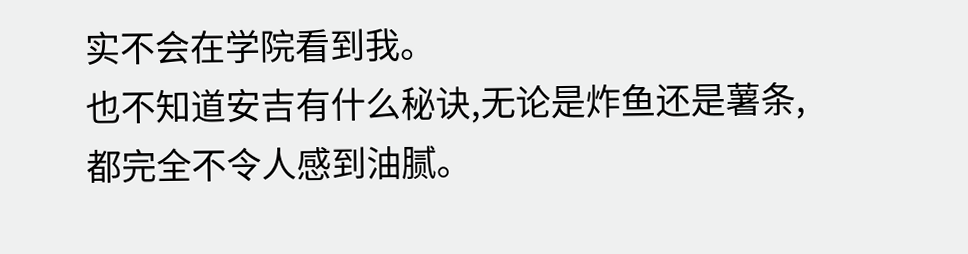实不会在学院看到我。
也不知道安吉有什么秘诀,无论是炸鱼还是薯条,都完全不令人感到油腻。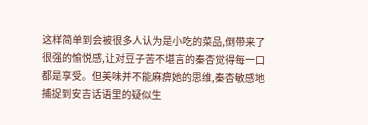这样简单到会被很多人认为是小吃的菜品,倒带来了很强的愉悦感,让对豆子苦不堪言的秦杏觉得每一口都是享受。但美味并不能麻痹她的思维,秦杏敏感地捕捉到安吉话语里的疑似生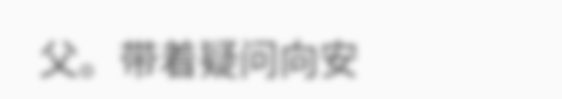父。带着疑问向安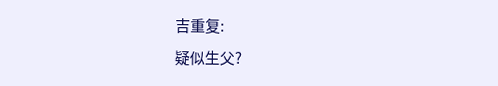吉重复:
疑似生父?